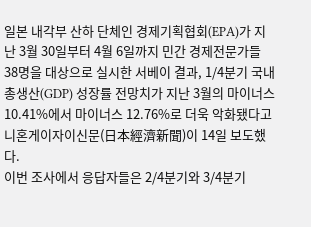일본 내각부 산하 단체인 경제기획협회(EPA)가 지난 3월 30일부터 4월 6일까지 민간 경제전문가들 38명을 대상으로 실시한 서베이 결과, 1/4분기 국내총생산(GDP) 성장률 전망치가 지난 3월의 마이너스 10.41%에서 마이너스 12.76%로 더욱 악화됐다고 니혼게이자이신문(日本經濟新聞)이 14일 보도했다.
이번 조사에서 응답자들은 2/4분기와 3/4분기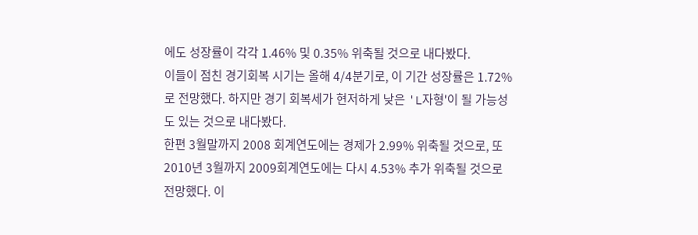에도 성장률이 각각 1.46% 및 0.35% 위축될 것으로 내다봤다.
이들이 점친 경기회복 시기는 올해 4/4분기로, 이 기간 성장률은 1.72%로 전망했다. 하지만 경기 회복세가 현저하게 낮은 'L자형'이 될 가능성도 있는 것으로 내다봤다.
한편 3월말까지 2008 회계연도에는 경제가 2.99% 위축될 것으로, 또 2010년 3월까지 2009회계연도에는 다시 4.53% 추가 위축될 것으로 전망했다. 이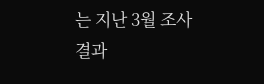는 지난 3월 조사 결과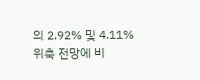의 2.92% 및 4.11% 위축 전망에 비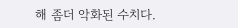해 좀더 악화된 수치다.